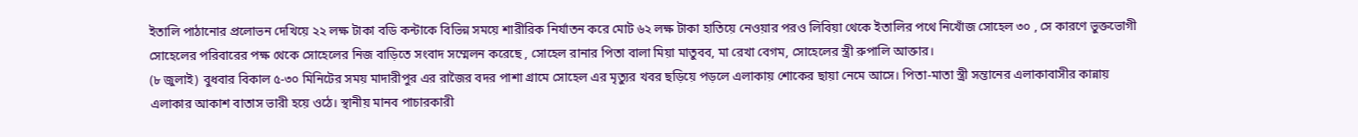ইতালি পাঠানোর প্রলোভন দেখিয়ে ২২ লক্ষ টাকা বডি কন্টাকে বিভিন্ন সময়ে শারীরিক নির্যাতন করে মোট ৬২ লক্ষ টাকা হাতিয়ে নেওয়ার পরও লিবিয়া থেকে ইতালির পথে নিখোঁজ সোহেল ৩০ , সে কারণে ভুক্তভোগী সোহেলের পরিবারের পক্ষ থেকে সোহেলের নিজ বাড়িতে সংবাদ সম্মেলন করেছে , সোহেল রানার পিতা বালা মিয়া মাতুবব, মা রেখা বেগম, সোহেলের স্ত্রী রুপালি আক্তার।
(৮ জুলাই) বুধবার বিকাল ৫-৩০ মিনিটের সময় মাদারীপুর এর রাজৈর বদর পাশা গ্রামে সোহেল এর মৃত্যুর খবর ছড়িয়ে পড়লে এলাকায় শোকের ছায়া নেমে আসে। পিতা-মাতা স্ত্রী সন্তানের এলাকাবাসীর কান্নায় এলাকার আকাশ বাতাস ভারী হয়ে ওঠে। স্থানীয় মানব পাচারকারী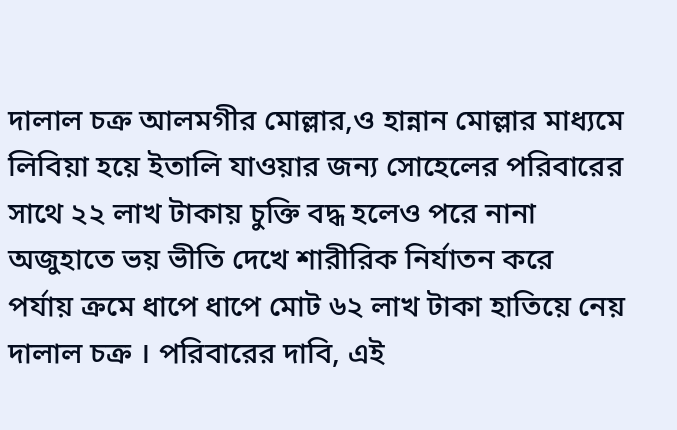দালাল চক্র আলমগীর মোল্লার,ও হান্নান মোল্লার মাধ্যমে লিবিয়া হয়ে ইতালি যাওয়ার জন্য সোহেলের পরিবারের সাথে ২২ লাখ টাকায় চুক্তি বদ্ধ হলেও পরে নানা অজুহাতে ভয় ভীতি দেখে শারীরিক নির্যাতন করে পর্যায় ক্রমে ধাপে ধাপে মোট ৬২ লাখ টাকা হাতিয়ে নেয় দালাল চক্র । পরিবারের দাবি, এই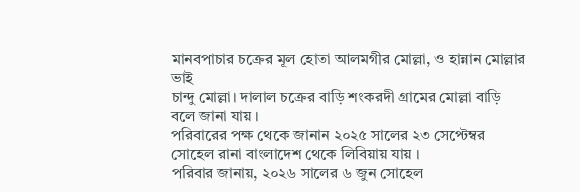মানবপাচার চক্রের মূল হোতা আলমগীর মোল্লা, ও হান্নান মোল্লার ভাই
চান্দু মোল্লা। দালাল চক্রের বাড়ি শংকরদী গ্রামের মোল্লা বাড়ি বলে জানা যায় ।
পরিবারের পক্ষ থেকে জানান ২০২৫ সালের ২৩ সেপ্টেম্বর সোহেল রানা বাংলাদেশ থেকে লিবিয়ায় যায় ।
পরিবার জানায়, ২০২৬ সালের ৬ জুন সোহেল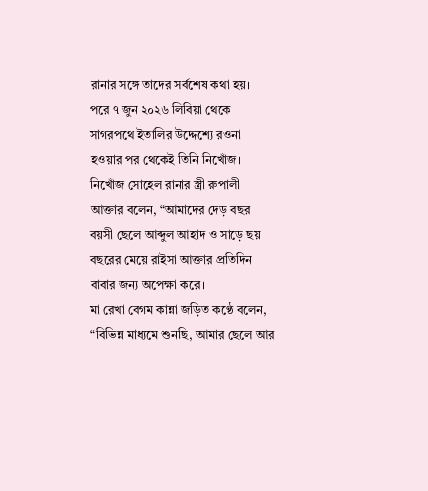রানার সঙ্গে তাদের সর্বশেষ কথা হয়।
পরে ৭ জুন ২০২৬ লিবিয়া থেকে সাগরপথে ইতালির উদ্দেশ্যে রওনা হওয়ার পর থেকেই তিনি নিখোঁজ।
নিখোঁজ সোহেল রানার স্ত্রী রুপালী আক্তার বলেন, “আমাদের দেড় বছর বয়সী ছেলে আব্দুল আহাদ ও সাড়ে ছয় বছরের মেয়ে রাইসা আক্তার প্রতিদিন বাবার জন্য অপেক্ষা করে।
মা রেখা বেগম কান্না জড়িত কণ্ঠে বলেন, “বিভিন্ন মাধ্যমে শুনছি, আমার ছেলে আর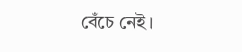বেঁচে নেই।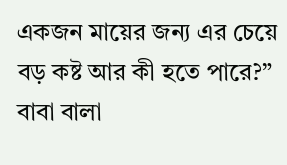একজন মায়ের জন্য এর চেয়ে বড় কষ্ট আর কী হতে পারে?”
বাবা বালা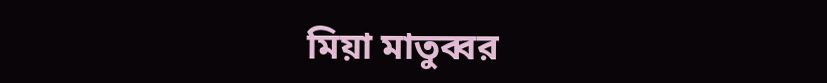মিয়া মাতুব্বর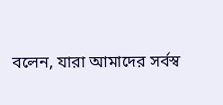বলেন, যারা আমাদের সর্বস্ব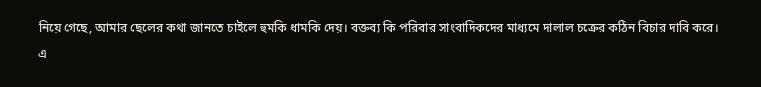নিয়ে গেছে, আমার ছেলের কথা জানতে চাইলে হুমকি ধামকি দেয়। বক্তব্য কি পরিবার সাংবাদিকদের মাধ্যমে দালাল চক্রের কঠিন বিচার দাবি করে।
এ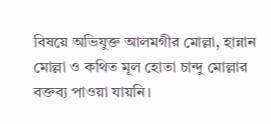বিষয়ে অভিযুক্ত আলমগীর মোল্লা, হান্নান মোল্লা ও কথিত মূল হোতা চান্দু মোল্লার বক্তব্য পাওয়া যায়নি।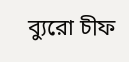ব্যুরো চীফ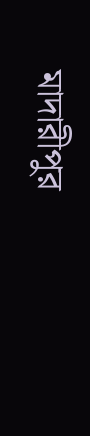মাদারীপুর